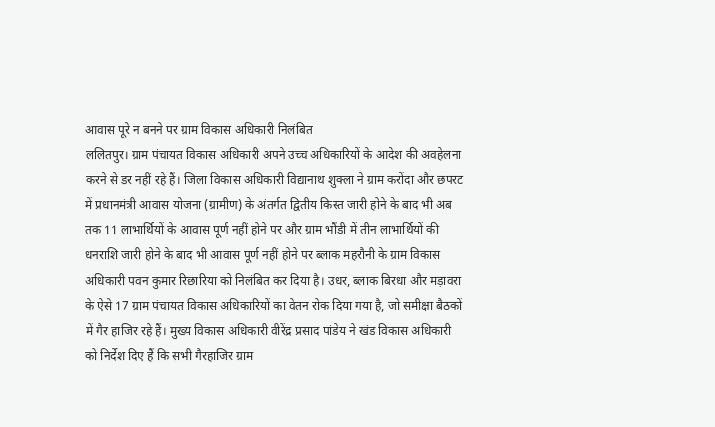आवास पूरे न बनने पर ग्राम विकास अधिकारी निलंबित
ललितपुर। ग्राम पंचायत विकास अधिकारी अपने उच्च अधिकारियों के आदेश की अवहेलना करने से डर नहीं रहे हैं। जिला विकास अधिकारी विद्यानाथ शुक्ला ने ग्राम करोंदा और छपरट में प्रधानमंत्री आवास योजना (ग्रामीण) के अंतर्गत द्वितीय किस्त जारी होने के बाद भी अब तक 11 लाभार्थियों के आवास पूर्ण नहीं होने पर और ग्राम भौंडी में तीन लाभार्थियों की धनराशि जारी होने के बाद भी आवास पूर्ण नहीं होने पर ब्लाक महरौनी के ग्राम विकास अधिकारी पवन कुमार रिछारिया को निलंबित कर दिया है। उधर, ब्लाक बिरधा और मड़ावरा के ऐसे 17 ग्राम पंचायत विकास अधिकारियों का वेतन रोक दिया गया है, जो समीक्षा बैठकों में गैर हाजिर रहे हैं। मुख्य विकास अधिकारी वीरेंद्र प्रसाद पांडेय ने खंड विकास अधिकारी को निर्देश दिए हैं कि सभी गैरहाजिर ग्राम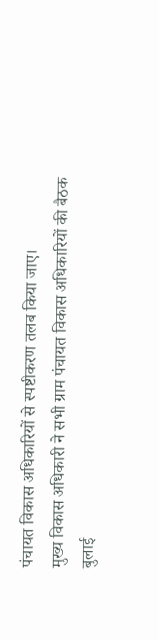पंचायत विकास अधिकारियों से स्पष्टीकरण तलब किया जाए।
मुख्य विकास अधिकारी ने सभी ग्राम पंचायत विकास अधिकारियों की बैठक बुलाई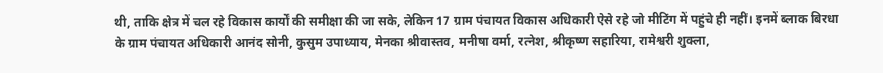थी, ताकि क्षेत्र में चल रहे विकास कार्यों की समीक्षा की जा सके, लेकिन 17 ग्राम पंचायत विकास अधिकारी ऐसे रहे जो मीटिंग में पहुंचे ही नहीं। इनमें ब्लाक बिरधा के ग्राम पंचायत अधिकारी आनंद सोनी, कुसुम उपाध्याय, मेनका श्रीवास्तव, मनीषा वर्मा, रत्नेश, श्रीकृष्ण सहारिया, रामेश्वरी शुक्ला,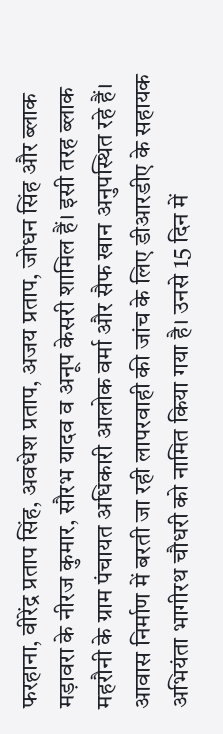फरहाना, वीरेंद्र प्रताप सिंह, अवधेश प्रताप, अजय प्रताप, जोधन सिंह और ब्लाक मड़ावरा के नीरज कुमार, सौरभ यादव व अनूप केसरी शामिल हैं। इसी तरह ब्लाक महरौनी के ग्राम पंचायत अधिकारी आलोक वर्मा और सैफ खान अनुपस्थित रहे हैं। आवास निर्माण में बरती जा रही लापरवाही की जांच के लिए डीआरडीए के सहायक अभियंता भागीरथ चौधरी को नामित किया गया है। उनसे 15 दिन में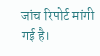जांच रिपोर्ट मांगी गई है।